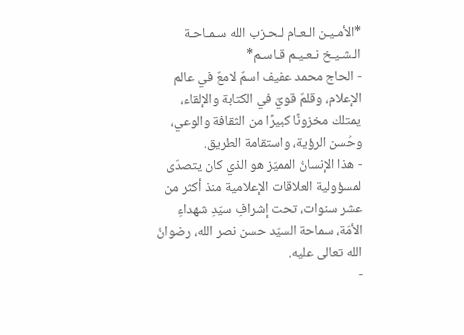*الأمـيـن الـعـام لـحـزب الله سـمـاحـة الـشـيـخ نـعـيـم قـاسـم*
- الحاج محمد عفيف اسمٌ لامعٌ في عالم الإعلام، وقلمٌ قويّ في الكتابة والإلقاء، يمتلك مخزونًا كبيرًا من الثقافة والوعي، وحُسن الرؤية، واستقامة الطريق.
- هذا الإنسانُ المميّز هو الذي كان يتصدّى لمسؤولية العلاقات الإعلامية منذ أكثر من عشر سنوات، تحت إشرافِ سيّدِ شهداءِ الأمّة، سماحة السيّد حسن نصر الله، رضوانُ الله تعالى عليه.
-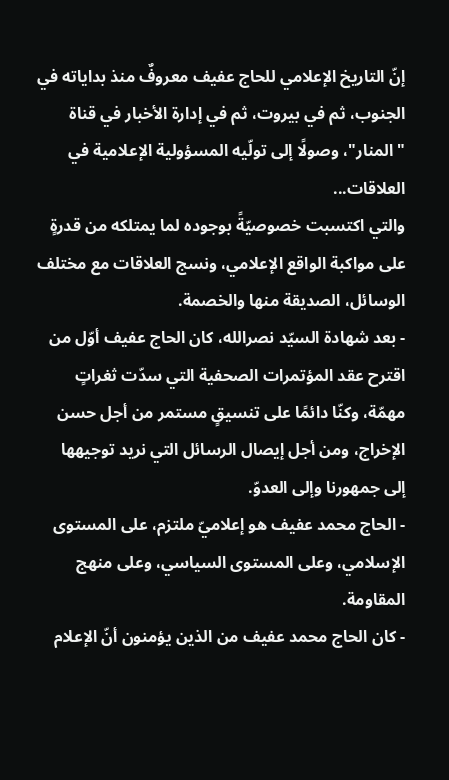إنّ التاريخ الإعلامي للحاج عفيف معروفٌ منذ بداياته في الجنوب، ثم في بيروت، ثم في إدارة الأخبار في قناة "المنار"، وصولًا إلى تولّيه المسؤولية الإعلامية في العلاقات...
والتي اكتسبت خصوصيّةً بوجوده لما يمتلكه من قدرةٍ على مواكبة الواقع الإعلامي، ونسج العلاقات مع مختلف الوسائل، الصديقة منها والخصمة.
- بعد شهادة السيّد نصرالله، كان الحاج عفيف أوّل من اقترح عقد المؤتمرات الصحفية التي سدّت ثغراتٍ مهمّة، وكنّا دائمًا على تنسيقٍ مستمر من أجل حسن الإخراج، ومن أجل إيصال الرسائل التي نريد توجيهها إلى جمهورنا وإلى العدوّ.
- الحاج محمد عفيف هو إعلاميّ ملتزم، على المستوى الإسلامي، وعلى المستوى السياسي، وعلى منهج المقاومة.
- كان الحاج محمد عفيف من الذين يؤمنون أنّ الإعلام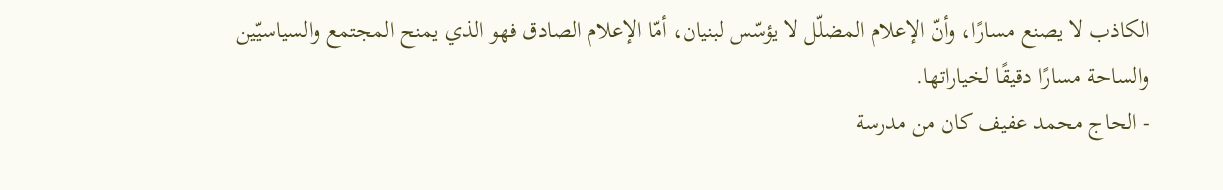الكاذب لا يصنع مسارًا، وأنّ الإعلام المضلّل لا يؤسّس لبنيان، أمّا الإعلام الصادق فهو الذي يمنح المجتمع والسياسيّين والساحة مسارًا دقيقًا لخياراتها.
- الحاج محمد عفيف كان من مدرسة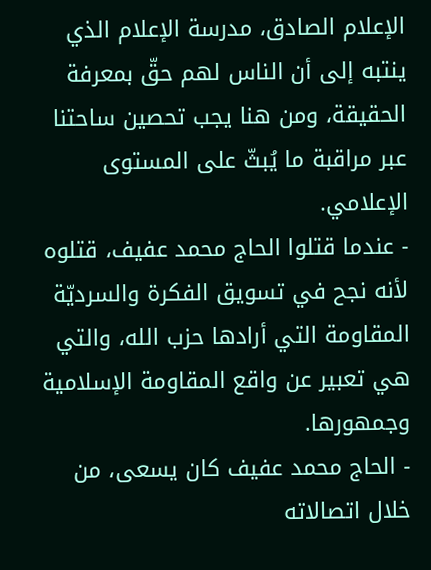الإعلام الصادق، مدرسة الإعلام الذي ينتبه إلى أن الناس لهم حقّ بمعرفة الحقيقة، ومن هنا يجب تحصين ساحتنا عبر مراقبة ما يُبثّ على المستوى الإعلامي.
- عندما قتلوا الحاج محمد عفيف، قتلوه لأنه نجح في تسويق الفكرة والسرديّة المقاومة التي أرادها حزب الله، والتي هي تعبير عن واقع المقاومة الإسلامية وجمهورها.
- الحاج محمد عفيف كان يسعى، من خلال اتصالاته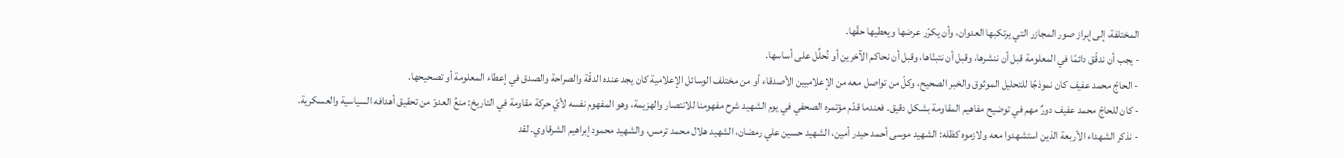المختلفة، إلى إبراز صور المجازر التي يرتكبها العدوان، وأن يكرّر عرضها ويعطيها حقّها.
- يجب أن ندقّق دائمًا في المعلومة قبل أن ننشرها، وقبل أن نتبنّاها، وقبل أن نحاكم الآخرين أو نُحلِّل على أساسها.
- الحاجّ محمد عفيف كان نموذجًا للتحليل الموثوق والخبر الصحيح، وكلّ من تواصل معه من الإعلاميين الأصدقاء أو من مختلف الوسائل الإعلامية كان يجد عنده الدقّة والصراحة والصدق في إعطاء المعلومة أو تصحيحها.
- كان للحاجّ محمد عفيف دورٌ مهم في توضيح مفاهيم المقاومة بشكل دقيق. فعندما قدّم مؤتمره الصحفي في يوم الشهيد شرح مفهومنا للانتصار والهزيمة، وهو المفهوم نفسه لأيّ حركة مقاومة في التاريخ: منعُ العدوّ من تحقيق أهدافه السياسية والعسكرية.
- نذكر الشهداء الأربعة الذين استشهدوا معه ولازموه كظله: الشهيد موسى أحمد حيدر أمين، الشهيد حسين علي رمضان، الشهيد هلال محمد ترمس، والشهيد محمود إبراهيم الشرقاوي. لقد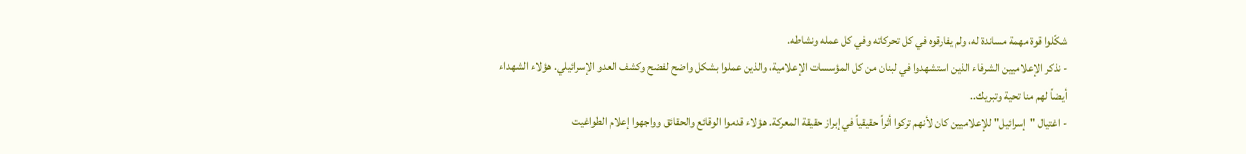شكّلوا قوة مهمة مساندة له، ولم يفارقوه في كل تحركاته وفي كل عمله ونشاطه.
- نذكر الإعلاميين الشرفاء الذين استشهدوا في لبنان من كل المؤسسات الإعلامية، والذين عملوا بشكل واضح لفضح وكشف العدو الإسرائيلي. هؤلاء الشهداء أيضاً لهم منا تحية وتبريك..
- اغتيال "إسرائيل" للإعلاميين كان لأنهم تركوا أثراً حقيقياً في إبراز حقيقة المعركة. هؤلاء قدموا الوقائع والحقائق وواجهوا إعلام الطواغيت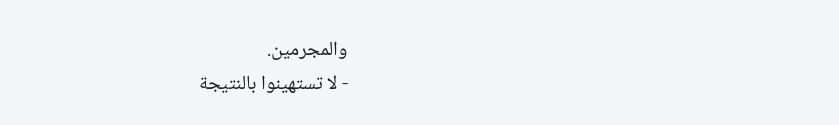والمجرمين.
- لا تستهينوا بالنتيجة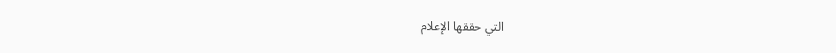التي حققها الإعلام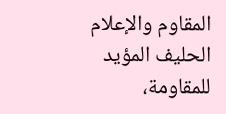المقاوم والإعلام الحليف المؤيد للمقاومة،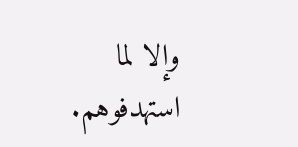وإلا لما استهدفوهم.